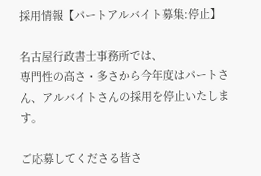採用情報【パートアルバイト募集:停止】

名古屋行政書士事務所では、
専門性の高さ・多さから今年度はパートさん、アルバイトさんの採用を停止いたします。

ご応募してくださる皆さ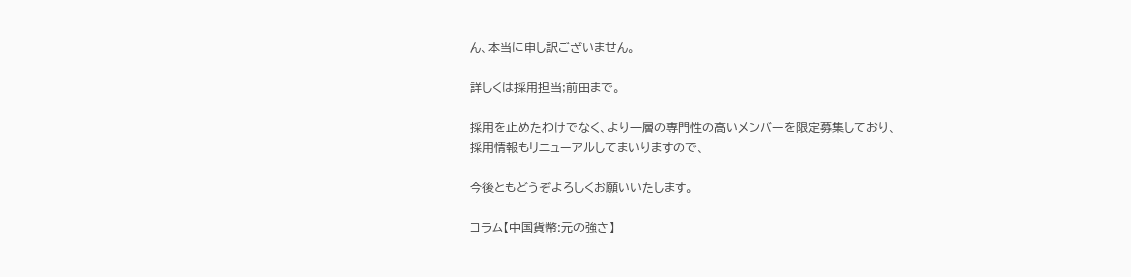ん、本当に申し訳ございません。

詳しくは採用担当;前田まで。

採用を止めたわけでなく、より一層の専門性の高いメンバーを限定募集しており、
採用情報もリニューアルしてまいりますので、

今後ともどうぞよろしくお願いいたします。

コラム【中国貨幣:元の強さ】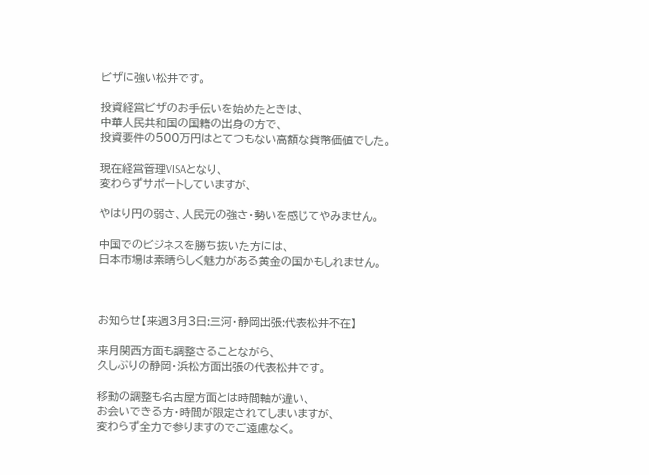ビザに強い松井です。

投資経営ビザのお手伝いを始めたときは、
中華人民共和国の国籍の出身の方で、
投資要件の500万円はとてつもない高額な貨幣価値でした。

現在経営管理VISAとなり、
変わらずサポートしていますが、

やはり円の弱さ、人民元の強さ・勢いを感じてやみません。

中国でのビジネスを勝ち抜いた方には、
日本市場は素晴らしく魅力がある黄金の国かもしれません。



お知らせ【来週3月3日:三河・静岡出張:代表松井不在】

来月関西方面も調整さることながら、
久しぶりの静岡・浜松方面出張の代表松井です。

移動の調整も名古屋方面とは時間軸が違い、
お会いできる方・時間が限定されてしまいますが、
変わらず全力で参りますのでご遠慮なく。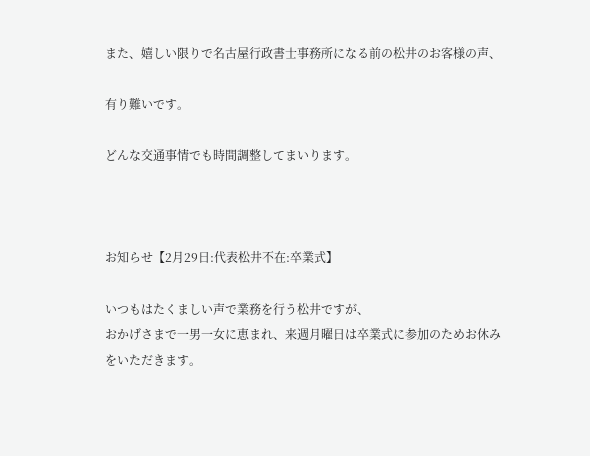また、嬉しい限りで名古屋行政書士事務所になる前の松井のお客様の声、

有り難いです。

どんな交通事情でも時間調整してまいります。



お知らせ【2月29日:代表松井不在:卒業式】

いつもはたくましい声で業務を行う松井ですが、
おかげさまで一男一女に恵まれ、来週月曜日は卒業式に参加のためお休みをいただきます。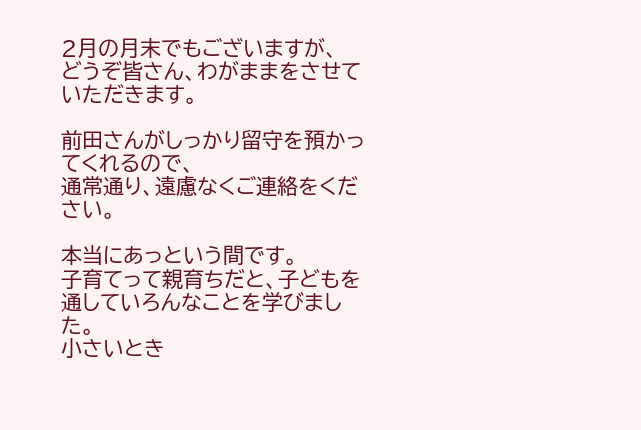2月の月末でもございますが、
どうぞ皆さん、わがままをさせていただきます。

前田さんがしっかり留守を預かってくれるので、
通常通り、遠慮なくご連絡をください。

本当にあっという間です。
子育てって親育ちだと、子どもを通していろんなことを学びました。
小さいとき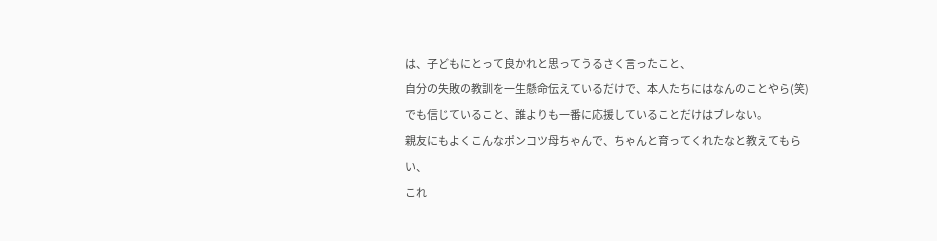は、子どもにとって良かれと思ってうるさく言ったこと、
自分の失敗の教訓を一生懸命伝えているだけで、本人たちにはなんのことやら(笑)
でも信じていること、誰よりも一番に応援していることだけはブレない。
親友にもよくこんなポンコツ母ちゃんで、ちゃんと育ってくれたなと教えてもらい、
これ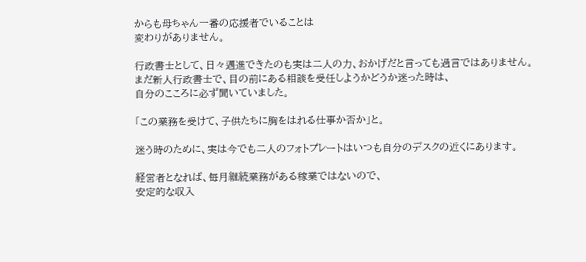からも母ちゃん一番の応援者でいることは
変わりがありません。

行政書士として、日々邁進できたのも実は二人の力、おかげだと言っても過言ではありません。
まだ新人行政書士で、目の前にある相談を受任しようかどうか迷った時は、
自分のこころに必ず聞いていました。

「この業務を受けて、子供たちに胸をはれる仕事か否か」と。

迷う時のために、実は今でも二人のフォトプレートはいつも自分のデスクの近くにあります。

経営者となれば、毎月継続業務がある稼業ではないので、
安定的な収入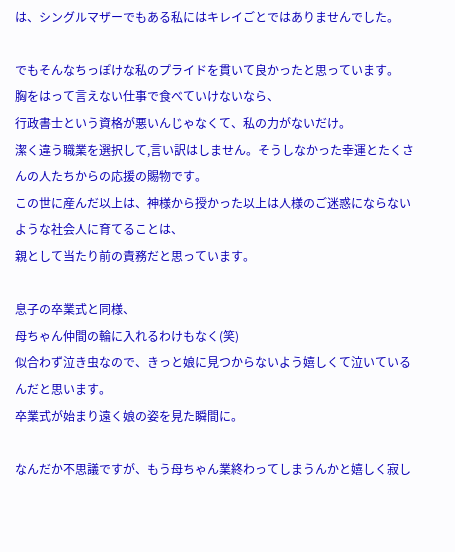は、シングルマザーでもある私にはキレイごとではありませんでした。

でもそんなちっぽけな私のプライドを貫いて良かったと思っています。
胸をはって言えない仕事で食べていけないなら、
行政書士という資格が悪いんじゃなくて、私の力がないだけ。
潔く違う職業を選択して,言い訳はしません。そうしなかった幸運とたくさんの人たちからの応援の賜物です。
この世に産んだ以上は、神様から授かった以上は人様のご迷惑にならないような社会人に育てることは、
親として当たり前の責務だと思っています。

息子の卒業式と同様、
母ちゃん仲間の輪に入れるわけもなく(笑)
似合わず泣き虫なので、きっと娘に見つからないよう嬉しくて泣いているんだと思います。
卒業式が始まり遠く娘の姿を見た瞬間に。

なんだか不思議ですが、もう母ちゃん業終わってしまうんかと嬉しく寂し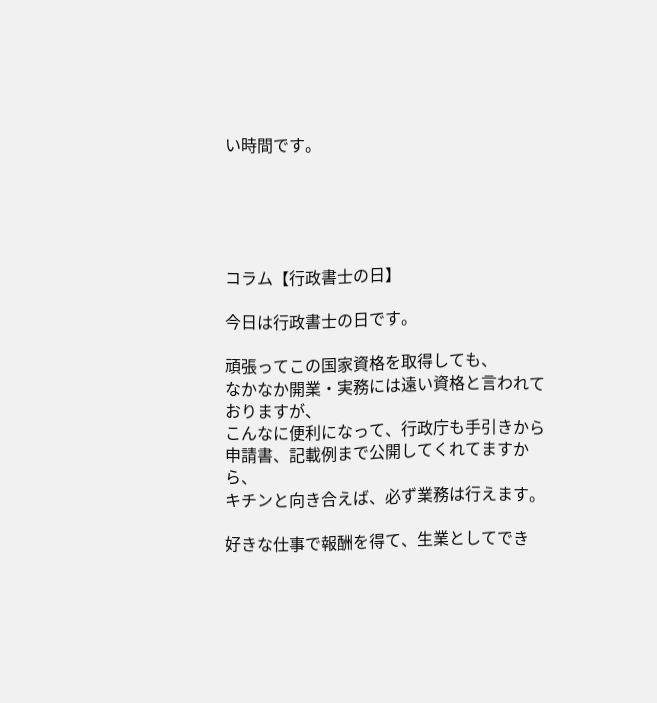い時間です。





コラム【行政書士の日】

今日は行政書士の日です。

頑張ってこの国家資格を取得しても、
なかなか開業・実務には遠い資格と言われておりますが、
こんなに便利になって、行政庁も手引きから申請書、記載例まで公開してくれてますから、
キチンと向き合えば、必ず業務は行えます。

好きな仕事で報酬を得て、生業としてでき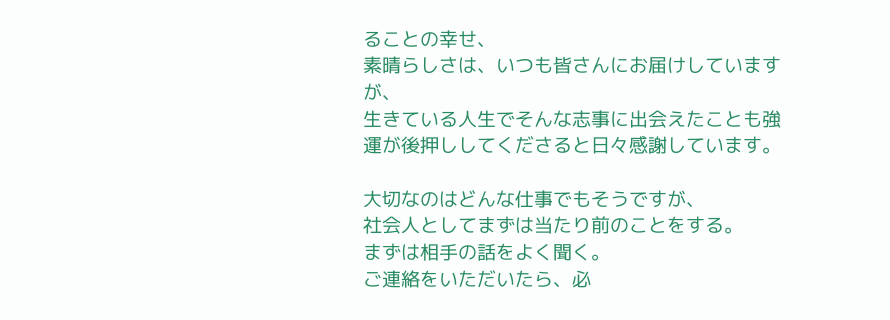ることの幸せ、
素晴らしさは、いつも皆さんにお届けしていますが、
生きている人生でそんな志事に出会えたことも強運が後押ししてくださると日々感謝しています。

大切なのはどんな仕事でもそうですが、
社会人としてまずは当たり前のことをする。
まずは相手の話をよく聞く。
ご連絡をいただいたら、必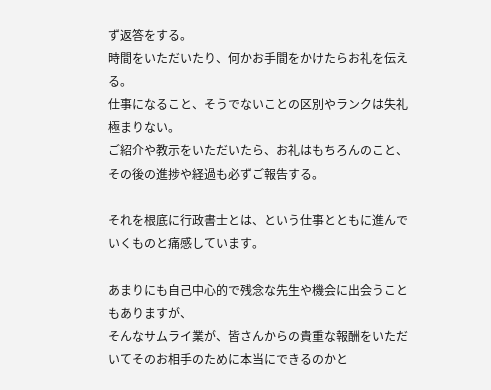ず返答をする。
時間をいただいたり、何かお手間をかけたらお礼を伝える。
仕事になること、そうでないことの区別やランクは失礼極まりない。
ご紹介や教示をいただいたら、お礼はもちろんのこと、
その後の進捗や経過も必ずご報告する。

それを根底に行政書士とは、という仕事とともに進んでいくものと痛感しています。

あまりにも自己中心的で残念な先生や機会に出会うこともありますが、
そんなサムライ業が、皆さんからの貴重な報酬をいただいてそのお相手のために本当にできるのかと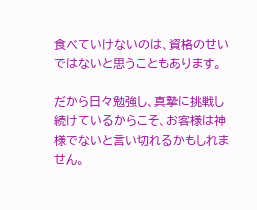食べていけないのは、資格のせいではないと思うこともあります。

だから日々勉強し、真摯に挑戦し続けているからこそ、お客様は神様でないと言い切れるかもしれません。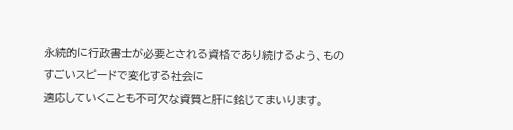永続的に行政書士が必要とされる資格であり続けるよう、ものすごいスピードで変化する社会に
適応していくことも不可欠な資質と肝に銘じてまいります。